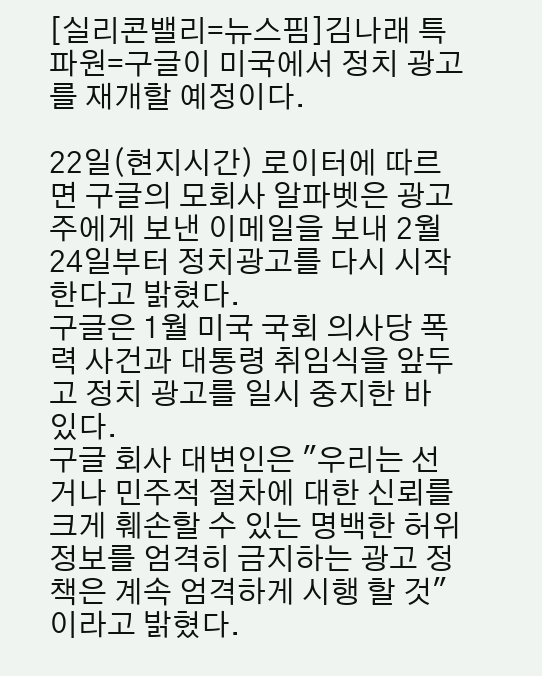[실리콘밸리=뉴스핌]김나래 특파원=구글이 미국에서 정치 광고를 재개할 예정이다.

22일(현지시간) 로이터에 따르면 구글의 모회사 알파벳은 광고주에게 보낸 이메일을 보내 2월24일부터 정치광고를 다시 시작한다고 밝혔다.
구글은 1월 미국 국회 의사당 폭력 사건과 대통령 취임식을 앞두고 정치 광고를 일시 중지한 바 있다.
구글 회사 대변인은 "우리는 선거나 민주적 절차에 대한 신뢰를 크게 훼손할 수 있는 명백한 허위 정보를 엄격히 금지하는 광고 정책은 계속 엄격하게 시행 할 것"이라고 밝혔다.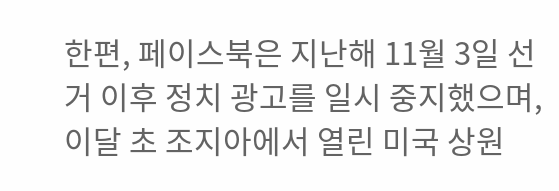한편, 페이스북은 지난해 11월 3일 선거 이후 정치 광고를 일시 중지했으며, 이달 초 조지아에서 열린 미국 상원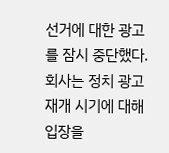선거에 대한 광고를 잠시 중단했다. 회사는 정치 광고 재개 시기에 대해 입장을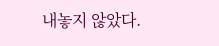내놓지 않았다.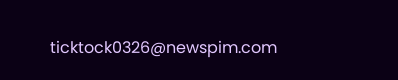ticktock0326@newspim.com